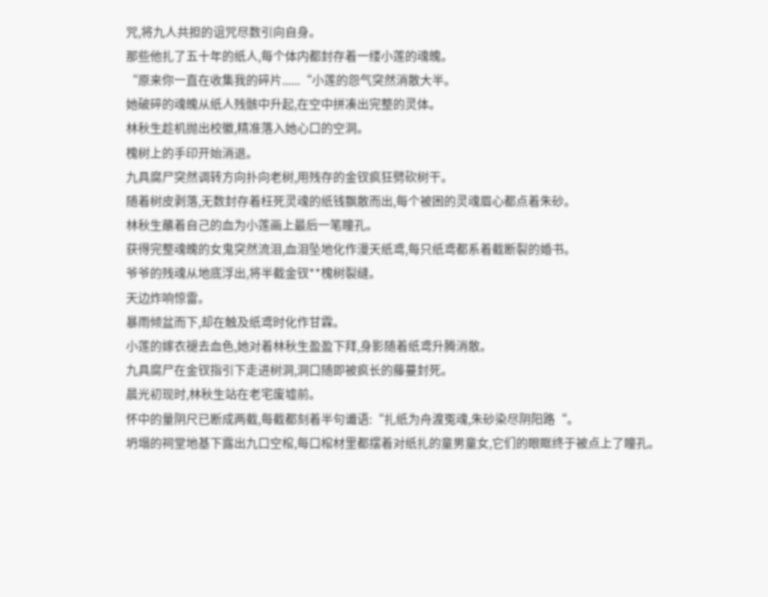咒,将九人共担的诅咒尽数引向自身。
那些他扎了五十年的纸人,每个体内都封存着一缕小莲的魂魄。
“原来你一直在收集我的碎片......“小莲的怨气突然消散大半。
她破碎的魂魄从纸人残骸中升起,在空中拼凑出完整的灵体。
林秋生趁机抛出校徽,精准落入她心口的空洞。
槐树上的手印开始消退。
九具腐尸突然调转方向扑向老树,用残存的金钗疯狂劈砍树干。
随着树皮剥落,无数封存着枉死灵魂的纸钱飘散而出,每个被困的灵魂眉心都点着朱砂。
林秋生蘸着自己的血为小莲画上最后一笔瞳孔。
获得完整魂魄的女鬼突然流泪,血泪坠地化作漫天纸鸢,每只纸鸢都系着截断裂的婚书。
爷爷的残魂从地底浮出,将半截金钗**槐树裂缝。
天边炸响惊雷。
暴雨倾盆而下,却在触及纸鸢时化作甘霖。
小莲的嫁衣褪去血色,她对着林秋生盈盈下拜,身影随着纸鸢升腾消散。
九具腐尸在金钗指引下走进树洞,洞口随即被疯长的藤蔓封死。
晨光初现时,林秋生站在老宅废墟前。
怀中的量阴尺已断成两截,每截都刻着半句谶语:“扎纸为舟渡冤魂,朱砂染尽阴阳路“。
坍塌的祠堂地基下露出九口空棺,每口棺材里都摆着对纸扎的童男童女,它们的眼眶终于被点上了瞳孔。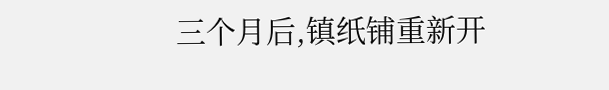三个月后,镇纸铺重新开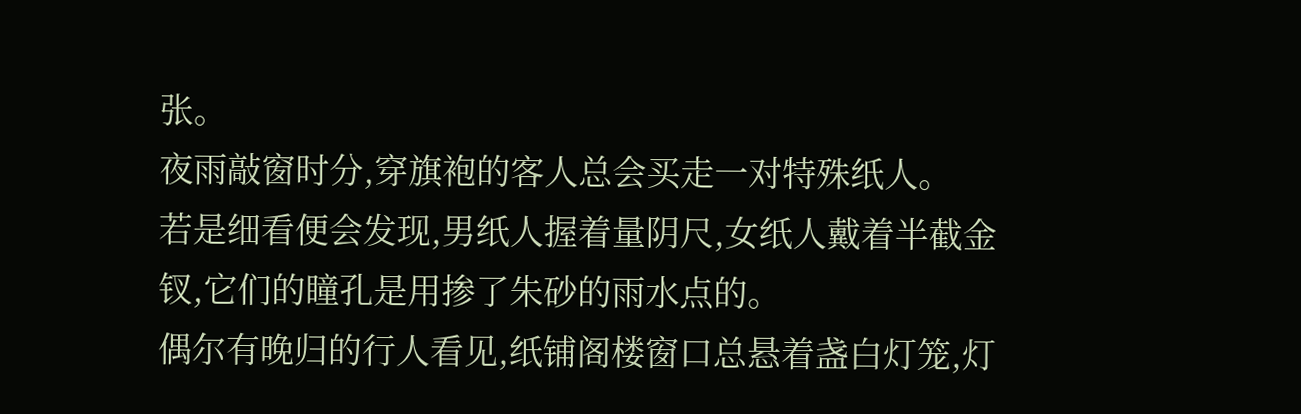张。
夜雨敲窗时分,穿旗袍的客人总会买走一对特殊纸人。
若是细看便会发现,男纸人握着量阴尺,女纸人戴着半截金钗,它们的瞳孔是用掺了朱砂的雨水点的。
偶尔有晚归的行人看见,纸铺阁楼窗口总悬着盏白灯笼,灯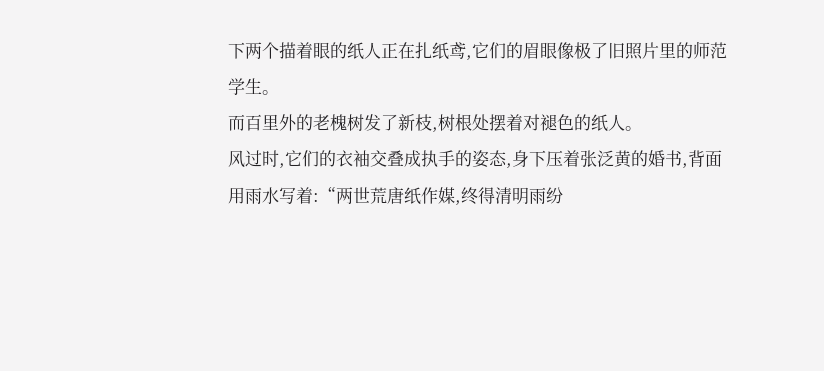下两个描着眼的纸人正在扎纸鸢,它们的眉眼像极了旧照片里的师范学生。
而百里外的老槐树发了新枝,树根处摆着对褪色的纸人。
风过时,它们的衣袖交叠成执手的姿态,身下压着张泛黄的婚书,背面用雨水写着:“两世荒唐纸作媒,终得清明雨纷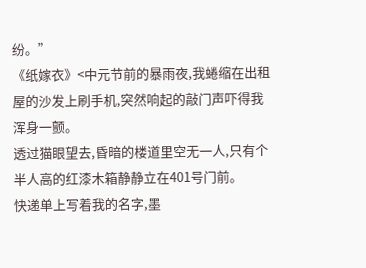纷。”
《纸嫁衣》<中元节前的暴雨夜,我蜷缩在出租屋的沙发上刷手机,突然响起的敲门声吓得我浑身一颤。
透过猫眼望去,昏暗的楼道里空无一人,只有个半人高的红漆木箱静静立在401号门前。
快递单上写着我的名字,墨